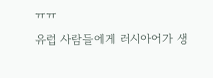ㅠㅠ
유럽 사람들에게 러시아어가 생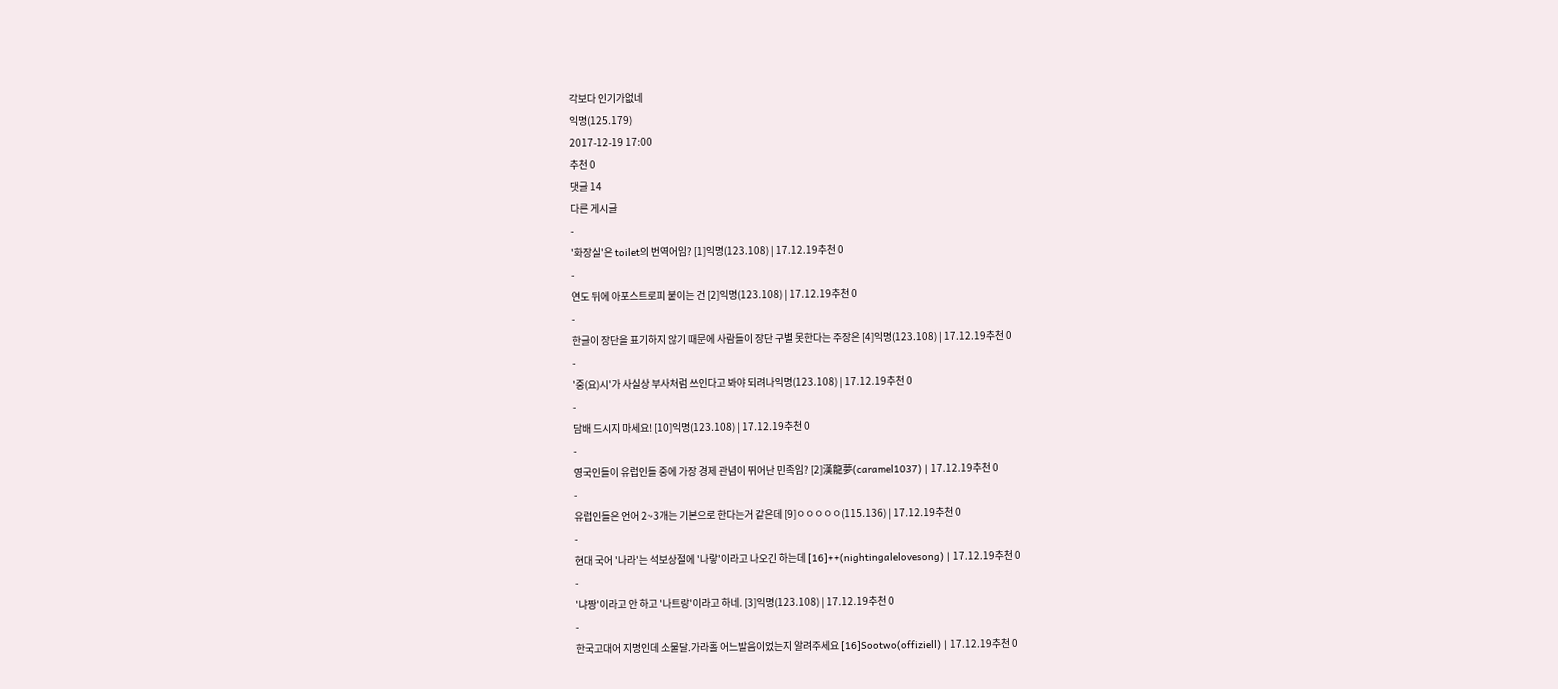각보다 인기가없네
익명(125.179)
2017-12-19 17:00
추천 0
댓글 14
다른 게시글
-
'화장실'은 toilet의 번역어임? [1]익명(123.108) | 17.12.19추천 0
-
연도 뒤에 아포스트로피 붙이는 건 [2]익명(123.108) | 17.12.19추천 0
-
한글이 장단을 표기하지 않기 때문에 사람들이 장단 구별 못한다는 주장은 [4]익명(123.108) | 17.12.19추천 0
-
'중(요)시'가 사실상 부사처럼 쓰인다고 봐야 되려나익명(123.108) | 17.12.19추천 0
-
담배 드시지 마세요! [10]익명(123.108) | 17.12.19추천 0
-
영국인들이 유럽인들 중에 가장 경제 관념이 뛰어난 민족임? [2]漢龍夢(caramel1037) | 17.12.19추천 0
-
유럽인들은 언어 2~3개는 기본으로 한다는거 같은데 [9]ㅇㅇㅇㅇㅇ(115.136) | 17.12.19추천 0
-
현대 국어 '나라'는 석보상절에 '나랗'이라고 나오긴 하는데 [16]++(nightingalelovesong) | 17.12.19추천 0
-
'냐짱'이라고 안 하고 '나트랑'이라고 하네. [3]익명(123.108) | 17.12.19추천 0
-
한국고대어 지명인데 소물달.가라홀 어느발음이었는지 알려주세요 [16]Sootwo(offiziell) | 17.12.19추천 0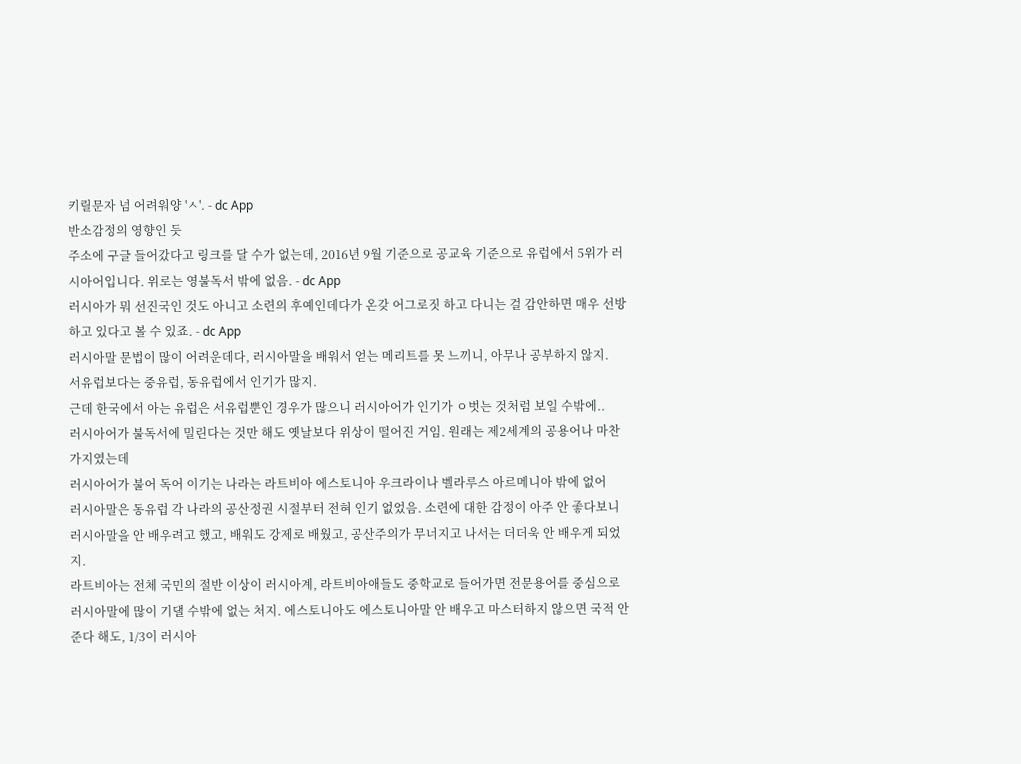키릴문자 넘 어려워양 'ㅅ'. - dc App
반소감정의 영향인 듯
주소에 구글 들어갔다고 링크를 달 수가 없는데, 2016년 9월 기준으로 공교육 기준으로 유럽에서 5위가 러시아어입니다. 위로는 영불독서 밖에 없음. - dc App
러시아가 뭐 선진국인 것도 아니고 소련의 후예인데다가 온갖 어그로짓 하고 다니는 걸 감안하면 매우 선방하고 있다고 볼 수 있죠. - dc App
러시아말 문법이 많이 어려운데다, 러시아말을 배워서 얻는 메리트를 못 느끼니, 아무나 공부하지 않지.
서유럽보다는 중유럽, 동유럽에서 인기가 많지.
근데 한국에서 아는 유럽은 서유럽뿐인 경우가 많으니 러시아어가 인기가 ㅇ벗는 것처럼 보일 수밖에..
러시아어가 불독서에 밀린다는 것만 해도 옛날보다 위상이 떨어진 거임. 원래는 제2세계의 공용어나 마찬가지였는데
러시아어가 불어 독어 이기는 나라는 라트비아 에스토니아 우크라이나 벨라루스 아르메니아 밖에 없어
러시아말은 동유럽 각 나라의 공산정권 시절부터 전혀 인기 없었음. 소련에 대한 감정이 아주 안 좋다보니 러시아말을 안 배우려고 했고, 배워도 강제로 배웠고, 공산주의가 무너지고 나서는 더더욱 안 배우게 되었지.
라트비아는 전체 국민의 절반 이상이 러시아계, 라트비아애들도 중학교로 들어가면 전문용어를 중심으로 러시아말에 많이 기댈 수밖에 없는 처지. 에스토니아도 에스토니아말 안 배우고 마스터하지 않으면 국적 안 준다 해도, 1/3이 러시아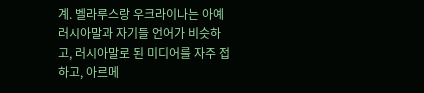계. 벨라루스랑 우크라이나는 아예 러시아말과 자기들 언어가 비슷하고, 러시아말로 된 미디어를 자주 접하고, 아르메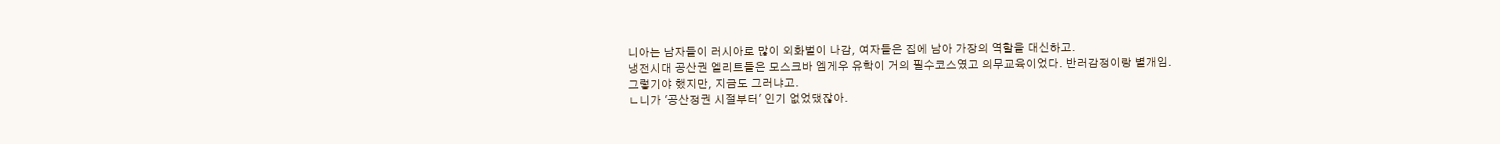니아는 남자들이 러시아로 많이 외화벌이 나감, 여자들은 집에 남아 가장의 역할을 대신하고.
냉전시대 공산권 엘리트들은 모스크바 엠게우 유학이 거의 필수코스였고 의무교육이었다. 반러감정이랑 별개임.
그렇기야 했지만, 지금도 그러냐고.
ㄴ니가 '공산정권 시절부터' 인기 없었댔잖아.